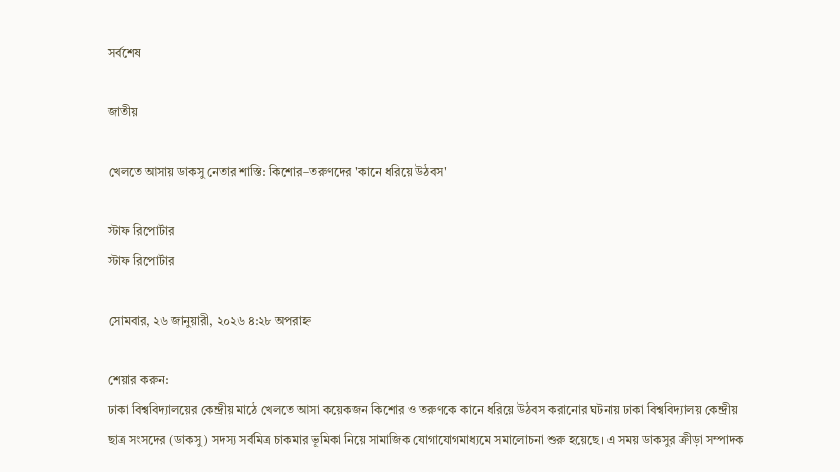সর্বশেষ

জাতীয়

খেলতে আসায় ডাকসু নেতার শাস্তি: কিশোর–তরুণদের 'কানে ধরিয়ে উঠবস'

স্টাফ রিপোর্টার
স্টাফ রিপোর্টার

সোমবার, ২৬ জানুয়ারী, ২০২৬ ৪:২৮ অপরাহ্ন

শেয়ার করুন:
ঢাকা বিশ্ববিদ্যালয়ের কেন্দ্রীয় মাঠে খেলতে আসা কয়েকজন কিশোর ও তরুণকে কানে ধরিয়ে উঠবস করানোর ঘটনায় ঢাকা বিশ্ববিদ্যালয় কেন্দ্রীয় ছাত্র সংসদের (ডাকসু) সদস্য সর্বমিত্র চাকমার ভূমিকা নিয়ে সামাজিক যোগাযোগমাধ্যমে সমালোচনা শুরু হয়েছে। এ সময় ডাকসুর ক্রীড়া সম্পাদক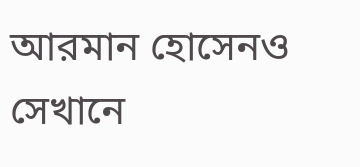আরমান হোসেনও সেখানে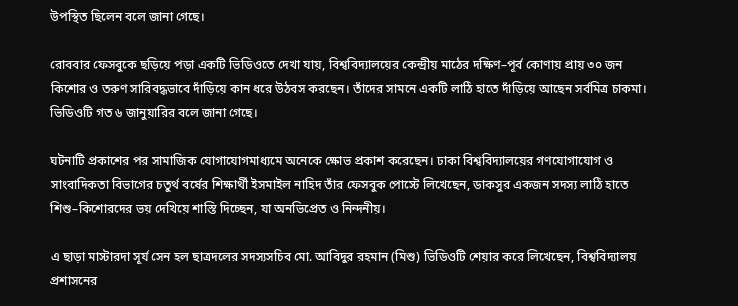উপস্থিত ছিলেন বলে জানা গেছে।

রোববার ফেসবুকে ছড়িয়ে পড়া একটি ভিডিওতে দেখা যায়, বিশ্ববিদ্যালয়ের কেন্দ্রীয় মাঠের দক্ষিণ–পূর্ব কোণায় প্রায় ৩০ জন কিশোর ও তরুণ সারিবদ্ধভাবে দাঁড়িয়ে কান ধরে উঠবস করছেন। তাঁদের সামনে একটি লাঠি হাতে দাঁড়িয়ে আছেন সর্বমিত্র চাকমা। ভিডিওটি গত ৬ জানুয়ারির বলে জানা গেছে।

ঘটনাটি প্রকাশের পর সামাজিক যোগাযোগমাধ্যমে অনেকে ক্ষোভ প্রকাশ করেছেন। ঢাকা বিশ্ববিদ্যালয়ের গণযোগাযোগ ও সাংবাদিকতা বিভাগের চতুর্থ বর্ষের শিক্ষার্থী ইসমাইল নাহিদ তাঁর ফেসবুক পোস্টে লিখেছেন, ডাকসুর একজন সদস্য লাঠি হাতে শিশু–কিশোরদের ভয় দেখিয়ে শাস্তি দিচ্ছেন, যা অনভিপ্রেত ও নিন্দনীয়।

এ ছাড়া মাস্টারদা সূর্য সেন হল ছাত্রদলের সদস্যসচিব মো. আবিদুর রহমান (মিশু) ভিডিওটি শেয়ার করে লিখেছেন, বিশ্ববিদ্যালয় প্রশাসনের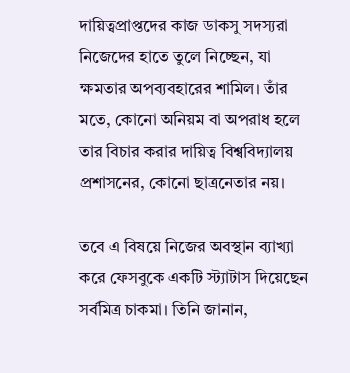দায়িত্বপ্রাপ্তদের কাজ ডাকসু সদস্যরা নিজেদের হাতে তুলে নিচ্ছেন, যা ক্ষমতার অপব্যবহারের শামিল। তাঁর মতে, কোনো অনিয়ম বা অপরাধ হলে তার বিচার করার দায়িত্ব বিশ্ববিদ্যালয় প্রশাসনের, কোনো ছাত্রনেতার নয়।

তবে এ বিষয়ে নিজের অবস্থান ব্যাখ্যা করে ফেসবুকে একটি স্ট্যাটাস দিয়েছেন সর্বমিত্র চাকমা। তিনি জানান,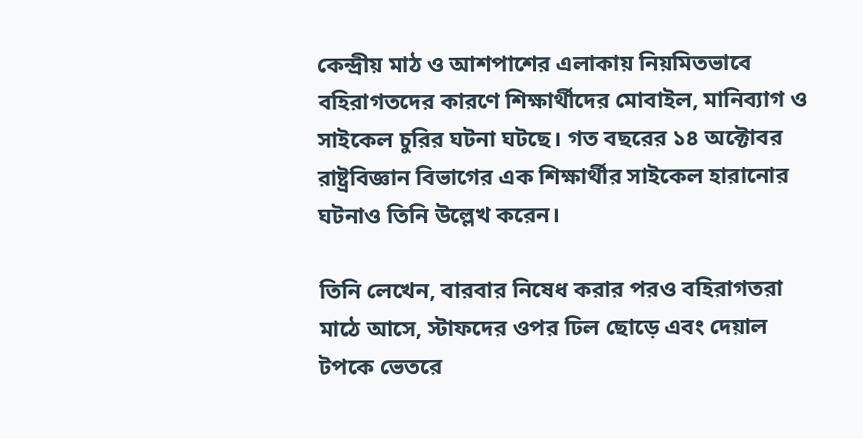কেন্দ্রীয় মাঠ ও আশপাশের এলাকায় নিয়মিতভাবে বহিরাগতদের কারণে শিক্ষার্থীদের মোবাইল, মানিব্যাগ ও সাইকেল চুরির ঘটনা ঘটছে। গত বছরের ১৪ অক্টোবর রাষ্ট্রবিজ্ঞান বিভাগের এক শিক্ষার্থীর সাইকেল হারানোর ঘটনাও তিনি উল্লেখ করেন।

তিনি লেখেন, বারবার নিষেধ করার পরও বহিরাগতরা মাঠে আসে, স্টাফদের ওপর ঢিল ছোড়ে এবং দেয়াল টপকে ভেতরে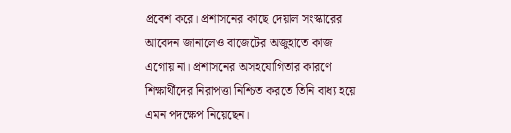প্রবেশ করে। প্রশাসনের কাছে দেয়াল সংস্কারের আবেদন জানালেও বাজেটের অজুহাতে কাজ এগোয় না। প্রশাসনের অসহযোগিতার কারণে শিক্ষার্থীদের নিরাপত্তা নিশ্চিত করতে তিনি বাধ্য হয়ে এমন পদক্ষেপ নিয়েছেন।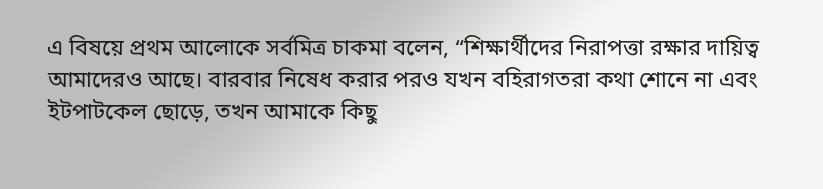এ বিষয়ে প্রথম আলোকে সর্বমিত্র চাকমা বলেন, “শিক্ষার্থীদের নিরাপত্তা রক্ষার দায়িত্ব আমাদেরও আছে। বারবার নিষেধ করার পরও যখন বহিরাগতরা কথা শোনে না এবং ইটপাটকেল ছোড়ে, তখন আমাকে কিছু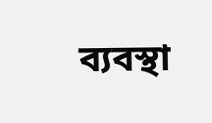ব্যবস্থা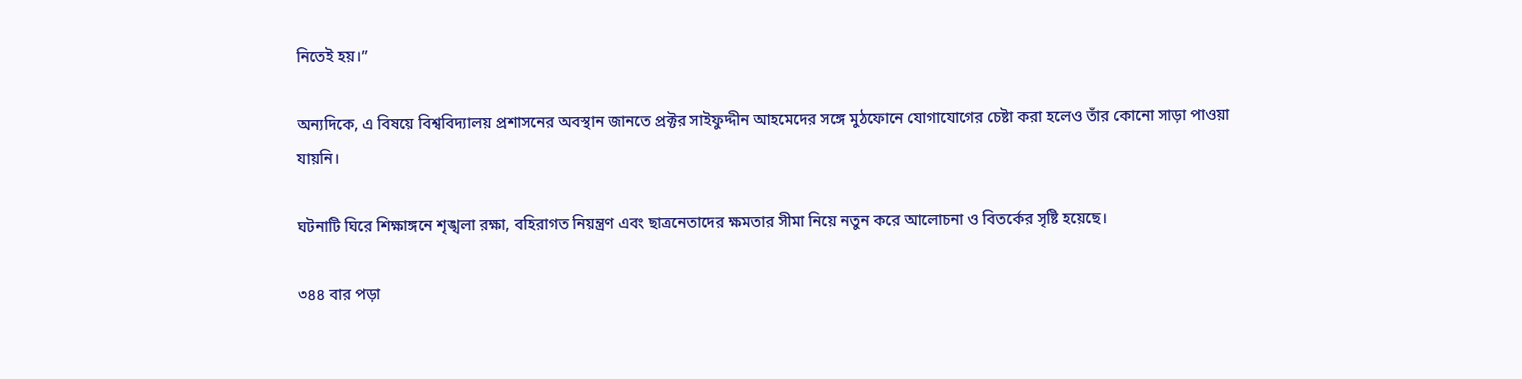নিতেই হয়।”

অন্যদিকে, এ বিষয়ে বিশ্ববিদ্যালয় প্রশাসনের অবস্থান জানতে প্রক্টর সাইফুদ্দীন আহমেদের সঙ্গে মুঠফোনে যোগাযোগের চেষ্টা করা হলেও তাঁর কোনো সাড়া পাওয়া যায়নি।

ঘটনাটি ঘিরে শিক্ষাঙ্গনে শৃঙ্খলা রক্ষা, বহিরাগত নিয়ন্ত্রণ এবং ছাত্রনেতাদের ক্ষমতার সীমা নিয়ে নতুন করে আলোচনা ও বিতর্কের সৃষ্টি হয়েছে।

৩৪৪ বার পড়া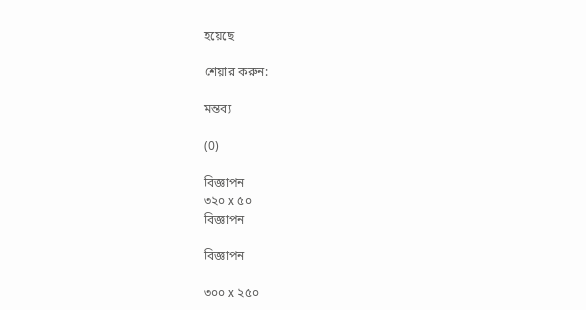হয়েছে

শেয়ার করুন:

মন্তব্য

(0)

বিজ্ঞাপন
৩২০ x ৫০
বিজ্ঞাপন

বিজ্ঞাপন

৩০০ x ২৫০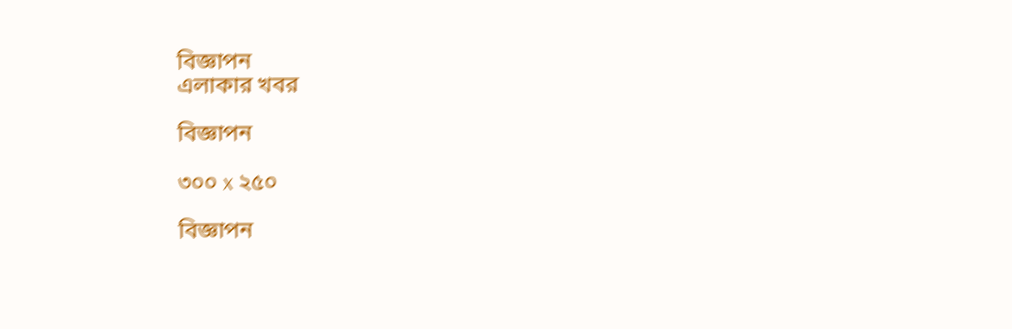বিজ্ঞাপন
এলাকার খবর

বিজ্ঞাপন

৩০০ x ২৫০

বিজ্ঞাপন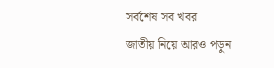সর্বশেষ সব খবর
জাতীয় নিয়ে আরও পড়ুন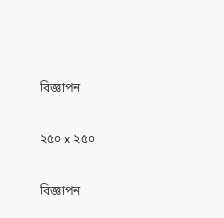বিজ্ঞাপন

২৫০ x ২৫০

বিজ্ঞাপন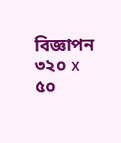বিজ্ঞাপন
৩২০ x ৫০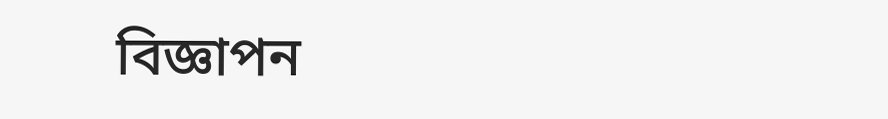বিজ্ঞাপন